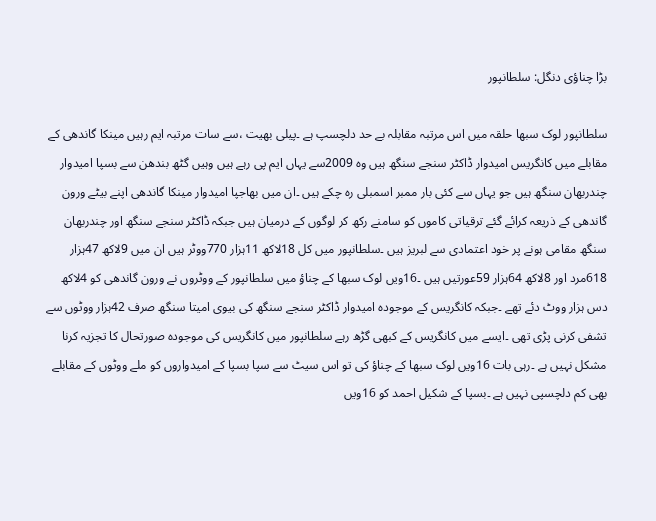بڑا چناؤی دنگل: سلطانپور

سلطانپور لوک سبھا حلقہ میں اس مرتبہ مقابلہ بے حد دلچسپ ہے ۔پیلی بھیت ،سے سات مرتبہ ایم رہیں مینکا گاندھی کے مقابلے میں کانگریس امیدوار ڈاکٹر سنجے سنگھ ہیں وہ 2009سے یہاں ایم پی رہے ہیں وہیں گٹھ بندھن سے بسپا امیدوار چندربھان سنگھ ہیں جو یہاں سے کئی بار ممبر اسمبلی رہ چکے ہیں ۔ان میں بھاجپا امیدوار مینکا گاندھی اپنے بیٹے ورون گاندھی کے ذریعہ کرائے گئے ترقیاتی کاموں کو سامنے رکھ کر لوگوں کے درمیان ہیں جبکہ ڈاکٹر سنجے سنگھ اور چندربھان سنگھ مقامی ہونے پر خود اعتمادی سے لبریز ہیں ۔سلطانپور میں کل 18لاکھ 11ہزار 770ووٹر ہیں ان میں 9لاکھ 47ہزار 618مرد اور 8لاکھ 64ہزار 59عورتیں ہیں ۔16ویں لوک سبھا کے چناؤ میں سلطانپور کے ووٹروں نے ورون گاندھی کو 4لاکھ دس ہزار ووٹ دئے تھے ۔جبکہ کانگریس کے موجودہ امیدوار ڈاکٹر سنجے سنگھ کی بیوی امیتا سنگھ صرف 42ہزار ووٹوں سے تشفی کرنی پڑی تھی ۔ایسے میں کانگریس کے کبھی گڑھ رہے سلطانپور میں کانگریس کی موجودہ صورتحال کا تجزیہ کرنا مشکل نہیں ہے ۔رہی بات 16ویں لوک سبھا کے چناؤ کی تو اس سیٹ سے سپا بسپا کے امیدواروں کو ملے ووٹوں کے مقابلے بھی کم دلچسپی نہیں ہے ۔بسپا کے شکیل احمد کو 16ویں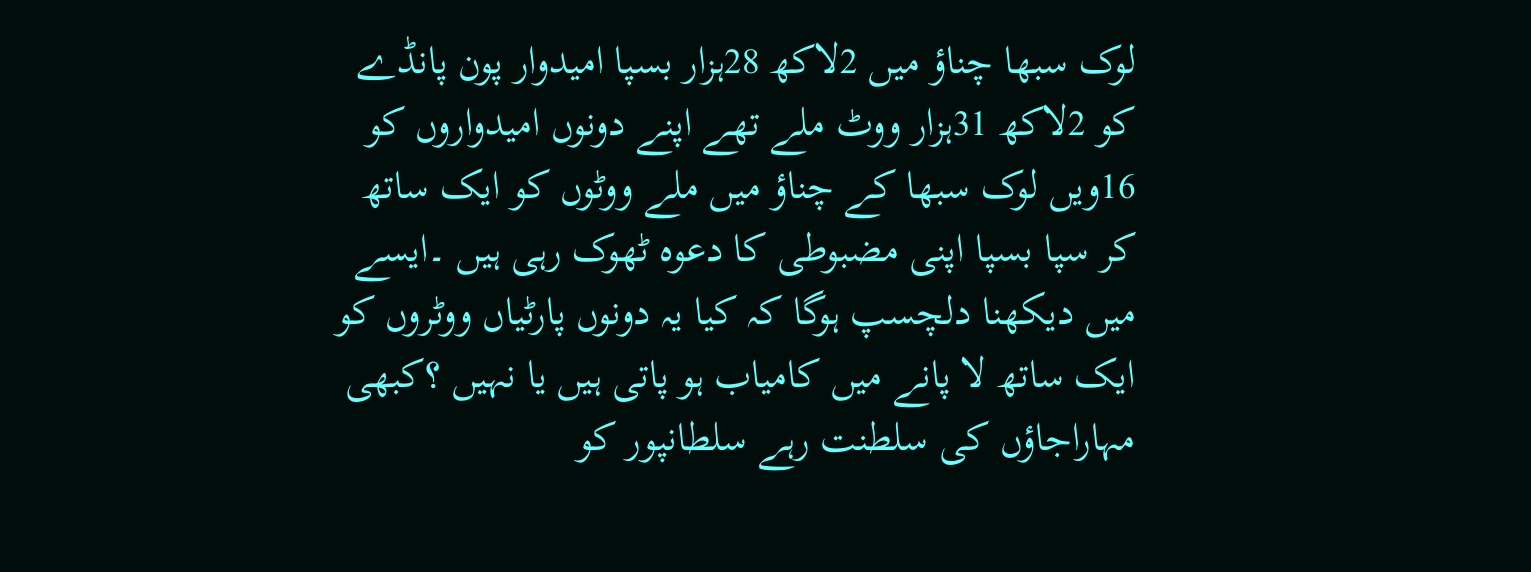لوک سبھا چناؤ میں 2لاکھ 28ہزار بسپا امیدوار پون پانڈے کو 2لاکھ 31ہزار ووٹ ملے تھے اپنے دونوں امیدواروں کو 16ویں لوک سبھا کے چناؤ میں ملے ووٹوں کو ایک ساتھ کر سپا بسپا اپنی مضبوطی کا دعوہ ٹھوک رہی ہیں ۔ایسے میں دیکھنا دلچسپ ہوگا کہ کیا یہ دونوں پارٹیاں ووٹروں کو ایک ساتھ لا پانے میں کامیاب ہو پاتی ہیں یا نہیں ؟کبھی مہاراجاؤں کی سلطنت رہے سلطانپور کو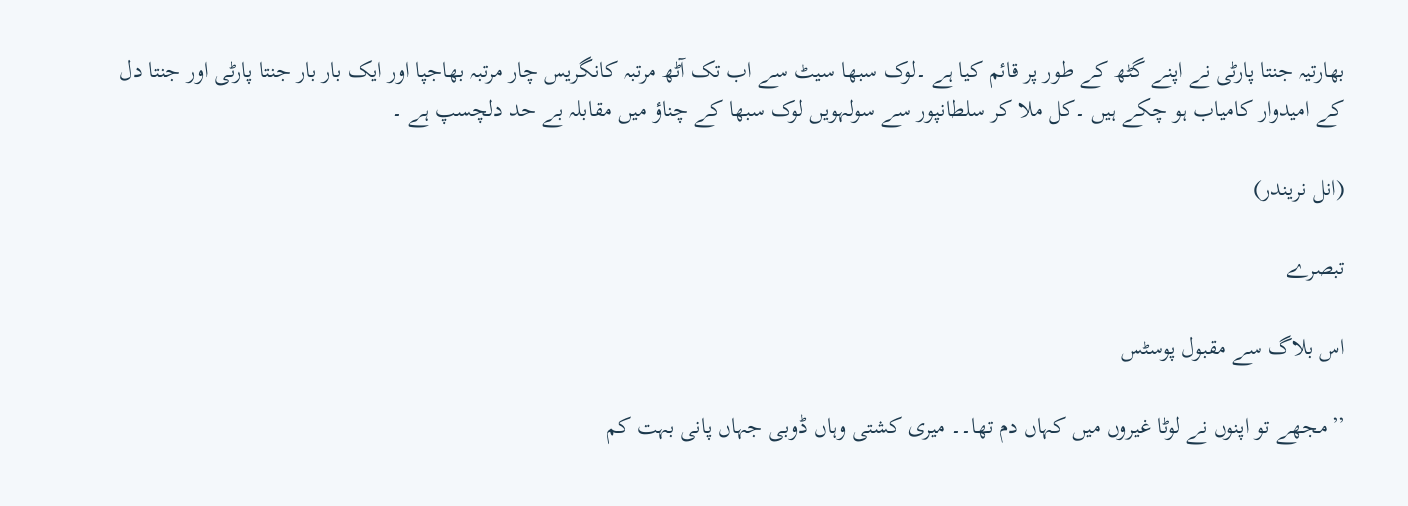بھارتیہ جنتا پارٹی نے اپنے گٹھ کے طور پر قائم کیا ہے ۔لوک سبھا سیٹ سے اب تک آٹھ مرتبہ کانگریس چار مرتبہ بھاجپا اور ایک بار بار جنتا پارٹی اور جنتا دل کے امیدوار کامیاب ہو چکے ہیں ۔کل ملا کر سلطانپور سے سولہویں لوک سبھا کے چناؤ میں مقابلہ بے حد دلچسپ ہے ۔

(انل نریندر)

تبصرے

اس بلاگ سے مقبول پوسٹس

’’مجھے تو اپنوں نے لوٹا غیروں میں کہاں دم تھا۔۔ میری کشتی وہاں ڈوبی جہاں پانی بہت کم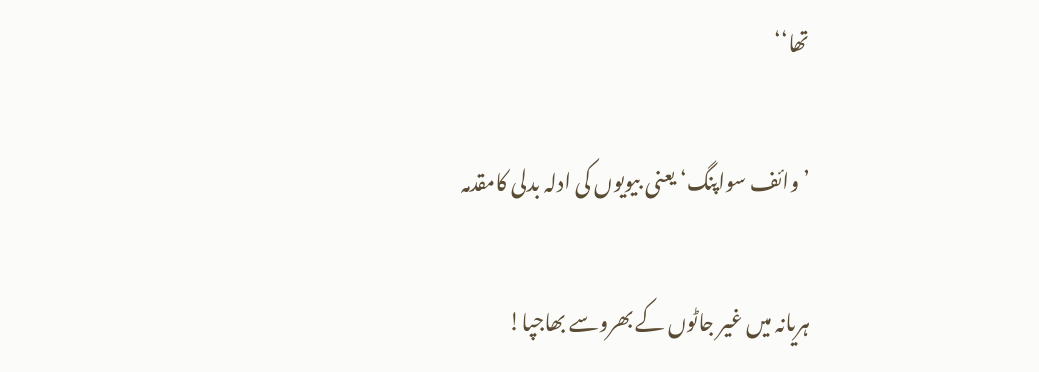تھا‘‘

’وائف سواپنگ‘ یعنی بیویوں کی ادلہ بدلی کامقدمہ

ہریانہ میں غیر جاٹوں کے بھروسے بھاجپا!